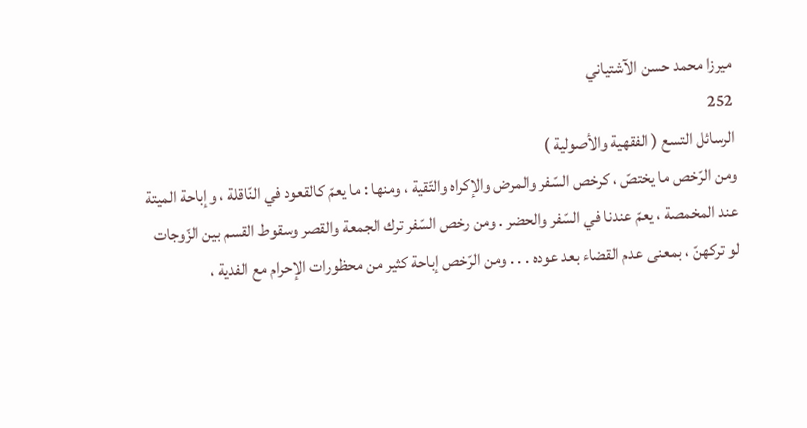ميرزا محمد حسن الآشتياني
252
الرسائل التسع ( الفقهية والأصولية )
ومن الرّخص ما يختصّ ، كرخص السّفر والمرض والإكراه والتّقية ، ومنها : ما يعمّ كالقعود في النّاقلة ، وإباحة الميتة عند المخمصة ، يعمّ عندنا في السّفر والحضر . ومن رخص السّفر ترك الجمعة والقصر وسقوط القسم بين الزّوجات لو تركهنّ ، بمعنى عدم القضاء بعد عوده . . . ومن الرّخص إباحة كثير من محظورات الإحرام مع الفدية ،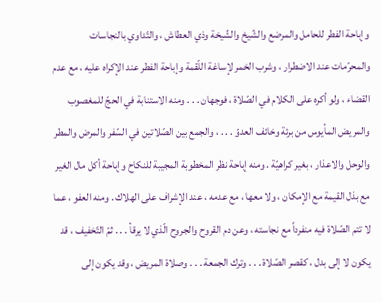وإباحة الفطر للحامل والمرضع والشّيخ والشّيخة وذي العطاش ، والتّداوي بالنجاسات والمحرّمات عند الاضطرار ، وشرب الخمر لإساغة اللّقمة وإباحة الفطر عند الإكراه عليه ، مع عدم القضاء ، ولو أكره على الكلام في الصّلاة ، فوجهان . . . ومنه الاستنابة في الحجّ للمغصوب والمريض المأيوس من برئة وخائف العدوّ . . . ، والجمع بين الصّلاتين في السّفر والمرض والمطر والوحل والاعذار ، بغير كراهيّة . ومنه إباحة نظر المخطوبة المجيبة للنكاح وإباحة أكل مال الغير مع بذل القيمة مع الإمكان ، ولا معها ، مع عدمه ، عند الإشراف على الهلاك . ومنه العفو ، عما لا تتم الصّلاة فيه منفرداً مع نجاسته ، وعن دم القروح والجروح الّذي لا يرقأ . . . ثمّ التّخفيف ، قد يكون لا إلى بدل ، كقصر الصّلاة . . . وترك الجمعة . . . وصلاة المريض ، وقد يكون إلى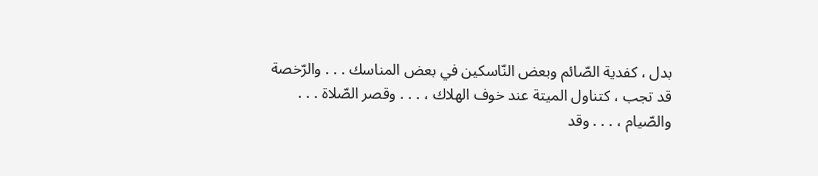بدل ، كفدية الصّائم وبعض النّاسكين في بعض المناسك . . . والرّخصة قد تجب ، كتناول الميتة عند خوف الهلاك ، . . . وقصر الصّلاة . . . والصّيام ، . . . وقد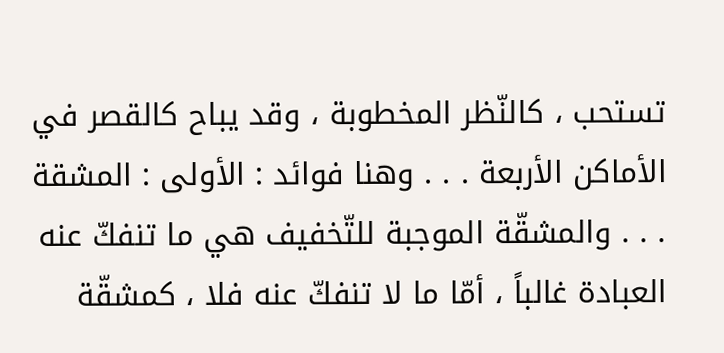تستحب ، كالنّظر المخطوبة ، وقد يباح كالقصر في الأماكن الأربعة . . . وهنا فوائد : الأولى : المشقة . . . والمشقّة الموجبة للتّخفيف هي ما تنفكّ عنه العبادة غالباً ، أمّا ما لا تنفكّ عنه فلا ، كمشقّة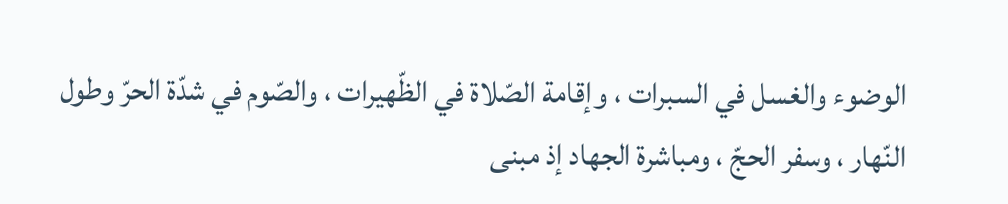الوضوء والغسل في السبرات ، وإقامة الصّلاة في الظّهيرات ، والصّوم في شدّة الحرّ وطول النّهار ، وسفر الحجّ ، ومباشرة الجهاد إذ مبنى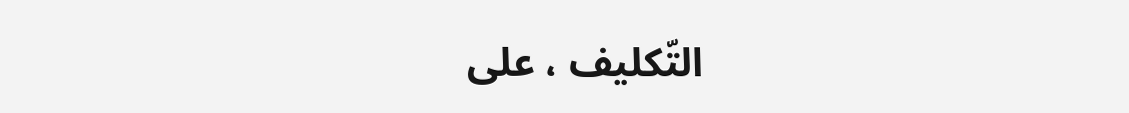التّكليف ، على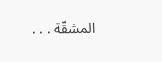المشقّة . . .